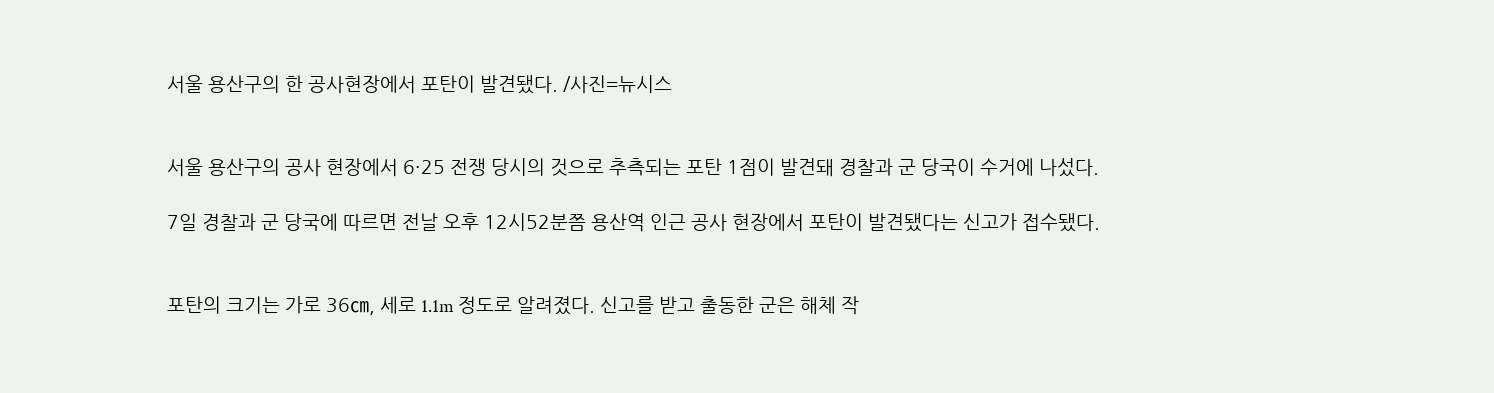서울 용산구의 한 공사현장에서 포탄이 발견됐다. /사진=뉴시스


서울 용산구의 공사 현장에서 6·25 전쟁 당시의 것으로 추측되는 포탄 1점이 발견돼 경찰과 군 당국이 수거에 나섰다.

7일 경찰과 군 당국에 따르면 전날 오후 12시52분쯤 용산역 인근 공사 현장에서 포탄이 발견됐다는 신고가 접수됐다.


포탄의 크기는 가로 36㎝, 세로 1.1m 정도로 알려졌다. 신고를 받고 출동한 군은 해체 작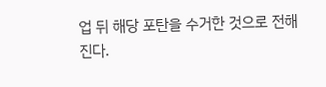업 뒤 해당 포탄을 수거한 것으로 전해진다.